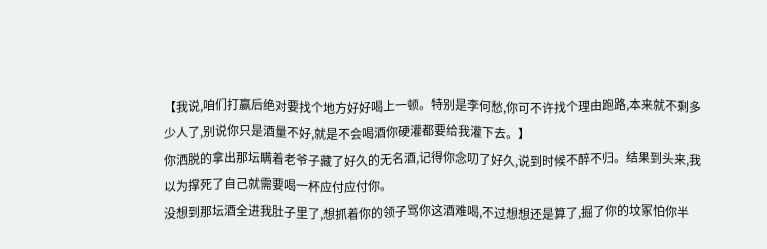【我说,咱们打赢后绝对要找个地方好好喝上一顿。特别是李何愁,你可不许找个理由跑路,本来就不剩多少人了,别说你只是酒量不好,就是不会喝酒你硬灌都要给我灌下去。】
你洒脱的拿出那坛瞒着老爷子藏了好久的无名酒,记得你念叨了好久,说到时候不醉不归。结果到头来,我以为撑死了自己就需要喝一杯应付应付你。
没想到那坛酒全进我肚子里了,想抓着你的领子骂你这酒难喝,不过想想还是算了,掘了你的坟冢怕你半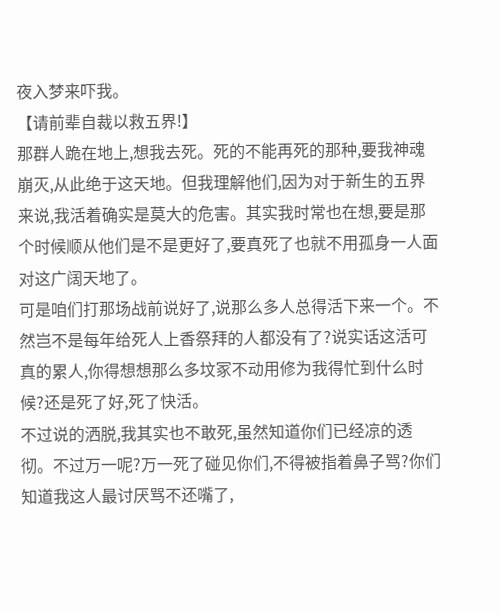夜入梦来吓我。
【请前辈自裁以救五界!】
那群人跪在地上,想我去死。死的不能再死的那种,要我神魂崩灭,从此绝于这天地。但我理解他们,因为对于新生的五界来说,我活着确实是莫大的危害。其实我时常也在想,要是那个时候顺从他们是不是更好了,要真死了也就不用孤身一人面对这广阔天地了。
可是咱们打那场战前说好了,说那么多人总得活下来一个。不然岂不是每年给死人上香祭拜的人都没有了?说实话这活可真的累人,你得想想那么多坟冢不动用修为我得忙到什么时候?还是死了好,死了快活。
不过说的洒脱,我其实也不敢死,虽然知道你们已经凉的透彻。不过万一呢?万一死了碰见你们,不得被指着鼻子骂?你们知道我这人最讨厌骂不还嘴了,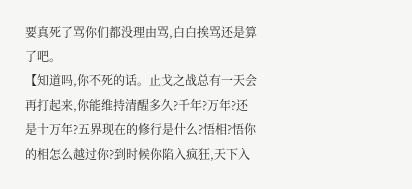要真死了骂你们都没理由骂,白白挨骂还是算了吧。
【知道吗,你不死的话。止戈之战总有一天会再打起来,你能维持清醒多久?千年?万年?还是十万年?五界现在的修行是什么?悟相?悟你的相怎么越过你?到时候你陷入疯狂,天下入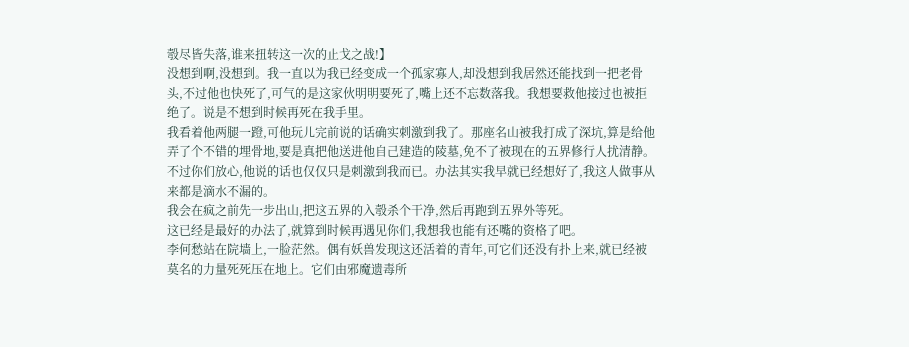彀尽皆失落,谁来扭转这一次的止戈之战!】
没想到啊,没想到。我一直以为我已经变成一个孤家寡人,却没想到我居然还能找到一把老骨头,不过他也快死了,可气的是这家伙明明要死了,嘴上还不忘数落我。我想要救他接过也被拒绝了。说是不想到时候再死在我手里。
我看着他两腿一蹬,可他玩儿完前说的话确实刺激到我了。那座名山被我打成了深坑,算是给他弄了个不错的埋骨地,要是真把他送进他自己建造的陵墓,免不了被现在的五界修行人扰清静。
不过你们放心,他说的话也仅仅只是刺激到我而已。办法其实我早就已经想好了,我这人做事从来都是滴水不漏的。
我会在疯之前先一步出山,把这五界的入彀杀个干净,然后再跑到五界外等死。
这已经是最好的办法了,就算到时候再遇见你们,我想我也能有还嘴的资格了吧。
李何愁站在院墙上,一脸茫然。偶有妖兽发现这还活着的青年,可它们还没有扑上来,就已经被莫名的力量死死压在地上。它们由邪魔遗毒所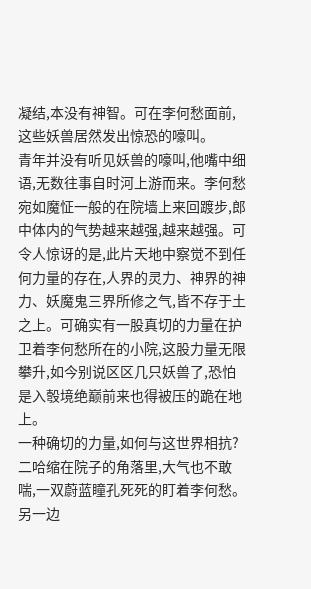凝结,本没有神智。可在李何愁面前,这些妖兽居然发出惊恐的嚎叫。
青年并没有听见妖兽的嚎叫,他嘴中细语,无数往事自时河上游而来。李何愁宛如魔怔一般的在院墙上来回踱步,郎中体内的气势越来越强,越来越强。可令人惊讶的是,此片天地中察觉不到任何力量的存在,人界的灵力、神界的神力、妖魔鬼三界所修之气,皆不存于土之上。可确实有一股真切的力量在护卫着李何愁所在的小院,这股力量无限攀升,如今别说区区几只妖兽了,恐怕是入彀境绝巅前来也得被压的跪在地上。
一种确切的力量,如何与这世界相抗?
二哈缩在院子的角落里,大气也不敢喘,一双蔚蓝瞳孔死死的盯着李何愁。另一边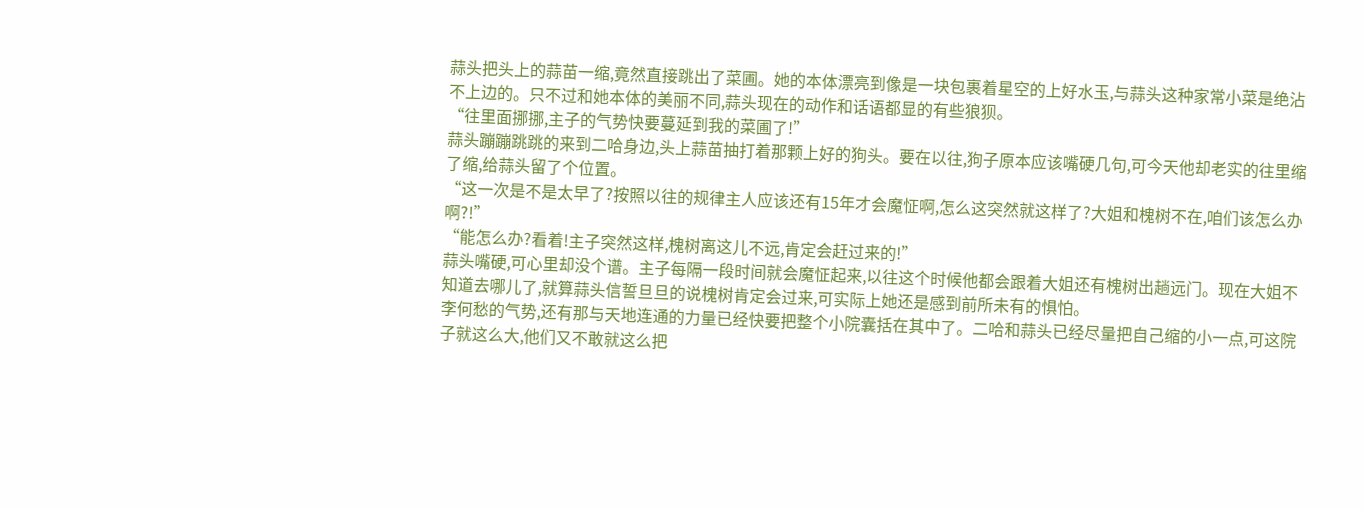蒜头把头上的蒜苗一缩,竟然直接跳出了菜圃。她的本体漂亮到像是一块包裹着星空的上好水玉,与蒜头这种家常小菜是绝沾不上边的。只不过和她本体的美丽不同,蒜头现在的动作和话语都显的有些狼狈。
“往里面挪挪,主子的气势快要蔓延到我的菜圃了!”
蒜头蹦蹦跳跳的来到二哈身边,头上蒜苗抽打着那颗上好的狗头。要在以往,狗子原本应该嘴硬几句,可今天他却老实的往里缩了缩,给蒜头留了个位置。
“这一次是不是太早了?按照以往的规律主人应该还有15年才会魔怔啊,怎么这突然就这样了?大姐和槐树不在,咱们该怎么办啊?!”
“能怎么办?看着!主子突然这样,槐树离这儿不远,肯定会赶过来的!”
蒜头嘴硬,可心里却没个谱。主子每隔一段时间就会魔怔起来,以往这个时候他都会跟着大姐还有槐树出趟远门。现在大姐不知道去哪儿了,就算蒜头信誓旦旦的说槐树肯定会过来,可实际上她还是感到前所未有的惧怕。
李何愁的气势,还有那与天地连通的力量已经快要把整个小院囊括在其中了。二哈和蒜头已经尽量把自己缩的小一点,可这院子就这么大,他们又不敢就这么把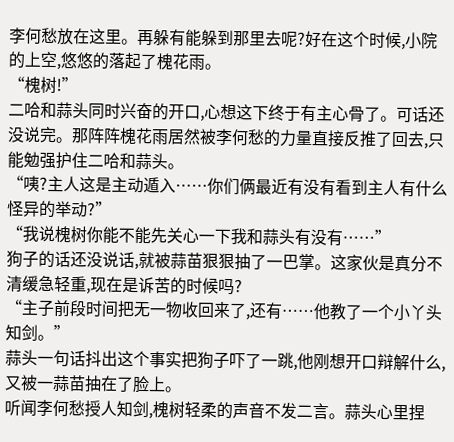李何愁放在这里。再躲有能躲到那里去呢?好在这个时候,小院的上空,悠悠的落起了槐花雨。
“槐树!”
二哈和蒜头同时兴奋的开口,心想这下终于有主心骨了。可话还没说完。那阵阵槐花雨居然被李何愁的力量直接反推了回去,只能勉强护住二哈和蒜头。
“咦?主人这是主动遁入……你们俩最近有没有看到主人有什么怪异的举动?”
“我说槐树你能不能先关心一下我和蒜头有没有……”
狗子的话还没说话,就被蒜苗狠狠抽了一巴掌。这家伙是真分不清缓急轻重,现在是诉苦的时候吗?
“主子前段时间把无一物收回来了,还有……他教了一个小丫头知剑。”
蒜头一句话抖出这个事实把狗子吓了一跳,他刚想开口辩解什么,又被一蒜苗抽在了脸上。
听闻李何愁授人知剑,槐树轻柔的声音不发二言。蒜头心里捏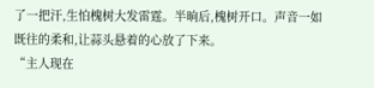了一把汗,生怕槐树大发雷霆。半晌后,槐树开口。声音一如既往的柔和,让蒜头悬着的心放了下来。
“主人现在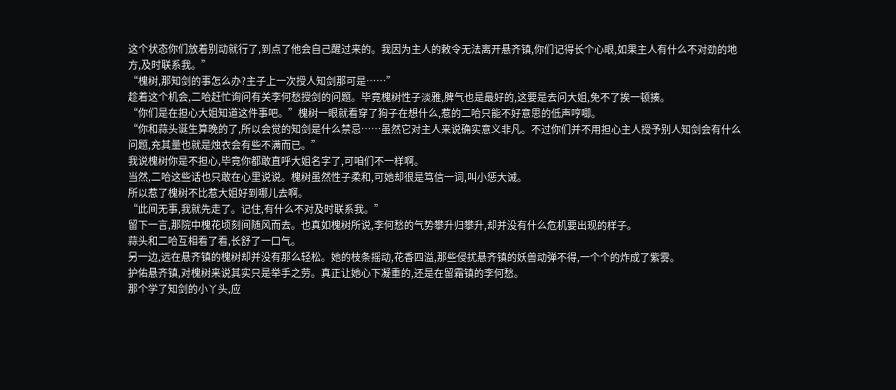这个状态你们放着别动就行了,到点了他会自己醒过来的。我因为主人的敕令无法离开悬齐镇,你们记得长个心眼,如果主人有什么不对劲的地方,及时联系我。”
“槐树,那知剑的事怎么办?主子上一次授人知剑那可是……”
趁着这个机会,二哈赶忙询问有关李何愁授剑的问题。毕竟槐树性子淡雅,脾气也是最好的,这要是去问大姐,免不了挨一顿揍。
“你们是在担心大姐知道这件事吧。”槐树一眼就看穿了狗子在想什么,惹的二哈只能不好意思的低声哼唧。
“你和蒜头诞生算晚的了,所以会觉的知剑是什么禁忌……虽然它对主人来说确实意义非凡。不过你们并不用担心主人授予别人知剑会有什么问题,充其量也就是烛衣会有些不满而已。”
我说槐树你是不担心,毕竟你都敢直呼大姐名字了,可咱们不一样啊。
当然,二哈这些话也只敢在心里说说。槐树虽然性子柔和,可她却很是笃信一词,叫小惩大诫。
所以惹了槐树不比惹大姐好到哪儿去啊。
“此间无事,我就先走了。记住,有什么不对及时联系我。”
留下一言,那院中槐花顷刻间随风而去。也真如槐树所说,李何愁的气势攀升归攀升,却并没有什么危机要出现的样子。
蒜头和二哈互相看了看,长舒了一口气。
另一边,远在悬齐镇的槐树却并没有那么轻松。她的枝条摇动,花香四溢,那些侵扰悬齐镇的妖兽动弹不得,一个个的炸成了紫雾。
护佑悬齐镇,对槐树来说其实只是举手之劳。真正让她心下凝重的,还是在留霜镇的李何愁。
那个学了知剑的小丫头,应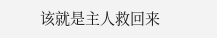该就是主人救回来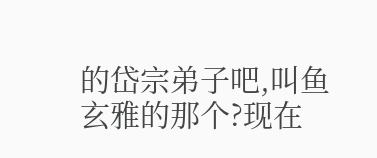的岱宗弟子吧,叫鱼玄雅的那个?现在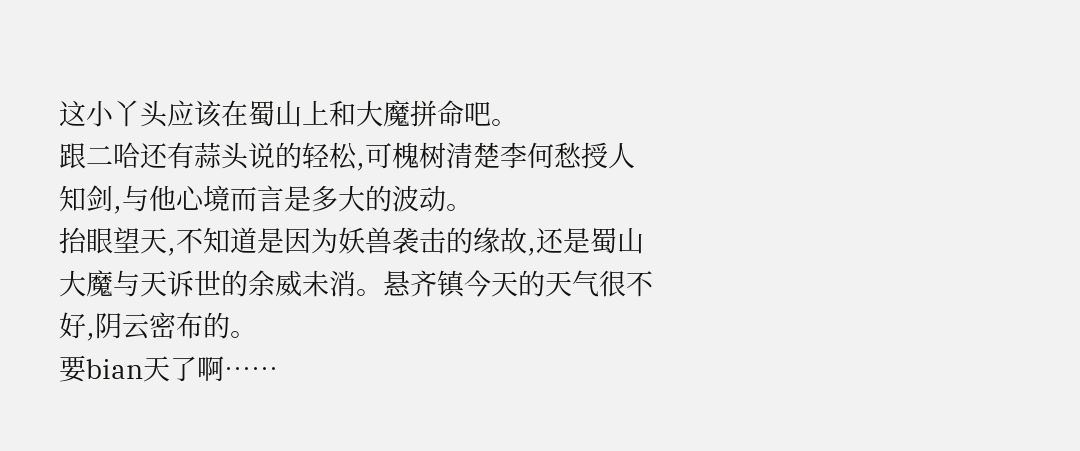这小丫头应该在蜀山上和大魔拼命吧。
跟二哈还有蒜头说的轻松,可槐树清楚李何愁授人知剑,与他心境而言是多大的波动。
抬眼望天,不知道是因为妖兽袭击的缘故,还是蜀山大魔与天诉世的余威未消。悬齐镇今天的天气很不好,阴云密布的。
要bian天了啊……